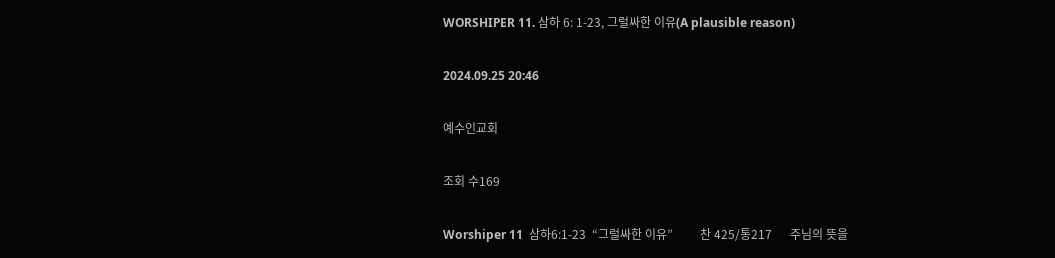WORSHIPER 11. 삼하 6: 1-23, 그럴싸한 이유(A plausible reason)

2024.09.25 20:46

예수인교회

조회 수169

Worshiper 11  삼하6:1-23  “그럴싸한 이유”         찬 425/통217      주님의 뜻을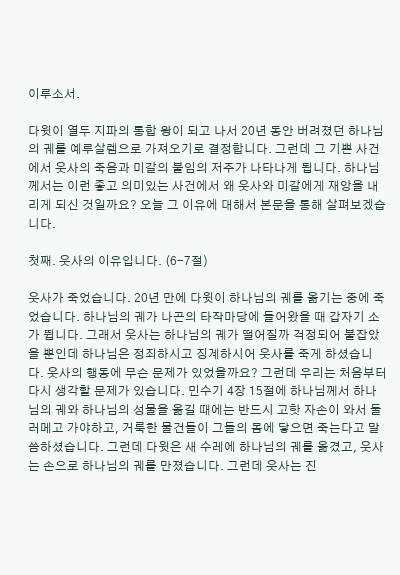이루소서.

다윗이 열두 지파의 통합 왕이 되고 나서 20년 동안 버려졌던 하나님의 궤를 예루살렘으로 가져오기로 결정합니다. 그런데 그 기쁜 사건에서 웃사의 죽음과 미갈의 불임의 저주가 나타나게 됩니다. 하나님께서는 이런 좋고 의미있는 사건에서 왜 웃사와 미갈에게 재앙을 내리게 되신 것일까요? 오늘 그 이유에 대해서 본문을 통해 살펴보겠습니다.

첫째. 웃사의 이유입니다. (6-7절)

웃사가 죽었습니다. 20년 만에 다윗이 하나님의 궤를 옮기는 중에 죽었습니다. 하나님의 궤가 나곤의 타작마당에 들어왔을 때 갑자기 소가 뜁니다. 그래서 웃사는 하나님의 궤가 떨어질까 걱정되어 붙잡았을 뿐인데 하나님은 정죄하시고 징계하시어 웃사를 죽게 하셨습니다. 웃사의 행동에 무슨 문제가 있었을까요? 그런데 우리는 처음부터 다시 생각할 문제가 있습니다. 민수기 4장 15절에 하나님께서 하나님의 궤와 하나님의 성물을 옮길 때에는 반드시 고핫 자손이 와서 둘러메고 가야하고, 거룩한 물건들이 그들의 몸에 닿으면 죽는다고 말씀하셨습니다. 그런데 다윗은 새 수레에 하나님의 궤를 옮겼고, 웃사는 손으로 하나님의 궤를 만졌습니다. 그런데 웃사는 진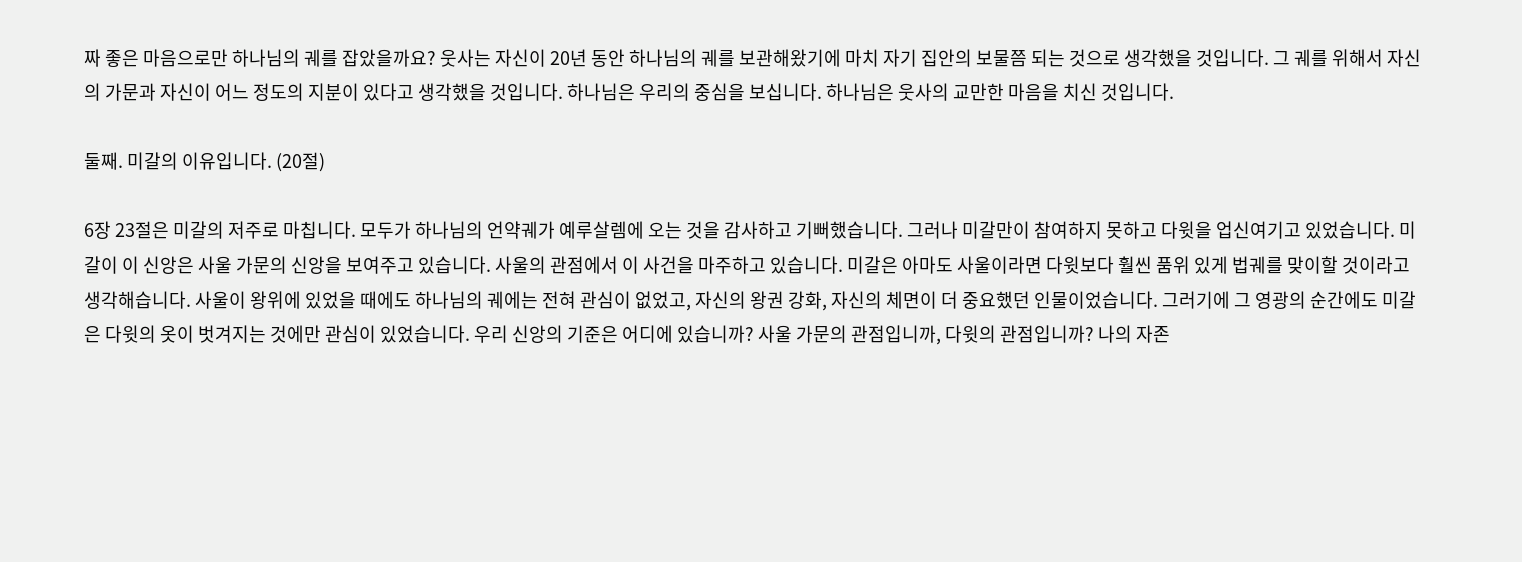짜 좋은 마음으로만 하나님의 궤를 잡았을까요? 웃사는 자신이 20년 동안 하나님의 궤를 보관해왔기에 마치 자기 집안의 보물쯤 되는 것으로 생각했을 것입니다. 그 궤를 위해서 자신의 가문과 자신이 어느 정도의 지분이 있다고 생각했을 것입니다. 하나님은 우리의 중심을 보십니다. 하나님은 웃사의 교만한 마음을 치신 것입니다.

둘째. 미갈의 이유입니다. (20절)

6장 23절은 미갈의 저주로 마칩니다. 모두가 하나님의 언약궤가 예루살렘에 오는 것을 감사하고 기뻐했습니다. 그러나 미갈만이 참여하지 못하고 다윗을 업신여기고 있었습니다. 미갈이 이 신앙은 사울 가문의 신앙을 보여주고 있습니다. 사울의 관점에서 이 사건을 마주하고 있습니다. 미갈은 아마도 사울이라면 다윗보다 훨씬 품위 있게 법궤를 맞이할 것이라고 생각해습니다. 사울이 왕위에 있었을 때에도 하나님의 궤에는 전혀 관심이 없었고, 자신의 왕권 강화, 자신의 체면이 더 중요했던 인물이었습니다. 그러기에 그 영광의 순간에도 미갈은 다윗의 옷이 벗겨지는 것에만 관심이 있었습니다. 우리 신앙의 기준은 어디에 있습니까? 사울 가문의 관점입니까, 다윗의 관점입니까? 나의 자존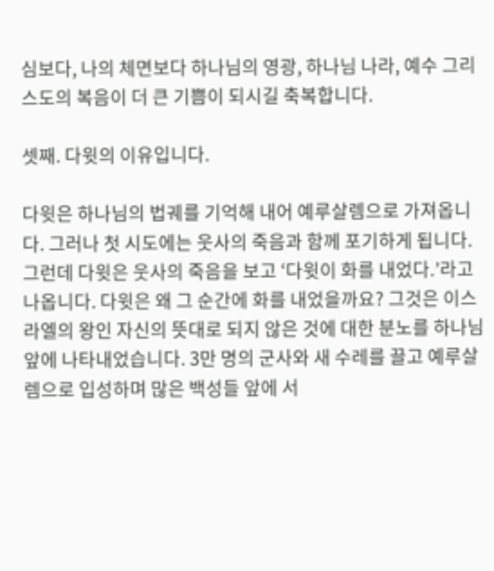심보다, 나의 체면보다 하나님의 영광, 하나님 나라, 예수 그리스도의 복음이 더 큰 기쁨이 되시길 축복합니다.

셋째. 다윗의 이유입니다.

다윗은 하나님의 법궤를 기억해 내어 예루살렘으로 가져옵니다. 그러나 첫 시도에는 웃사의 죽음과 함께 포기하게 됩니다. 그런데 다윗은 웃사의 죽음을 보고 ‘다윗이 화를 내었다.’라고 나옵니다. 다윗은 왜 그 순간에 화를 내었을까요? 그것은 이스라엘의 왕인 자신의 뜻대로 되지 않은 것에 대한 분노를 하나님 앞에 나타내었습니다. 3만 명의 군사와 새 수레를 끌고 예루살렘으로 입성하며 많은 백성들 앞에 서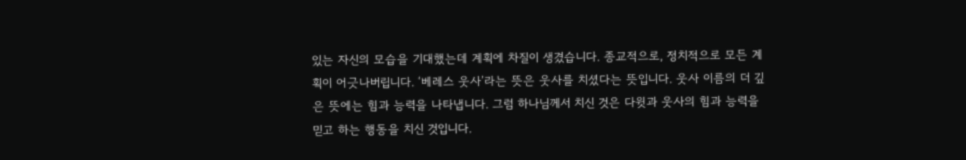있는 자신의 모습을 기대했는데 계획에 차질이 생겼습니다. 종교적으로, 정치적으로 모든 계획이 어긋나버립니다. ‘베레스 웃사’라는 뜻은 웃사를 치셨다는 뜻입니다. 웃사 이름의 더 깊은 뜻에는 힘과 능력을 나타냅니다. 그럼 하나님께서 치신 것은 다윗과 웃사의 힘과 능력을 믿고 하는 행동을 치신 것입니다.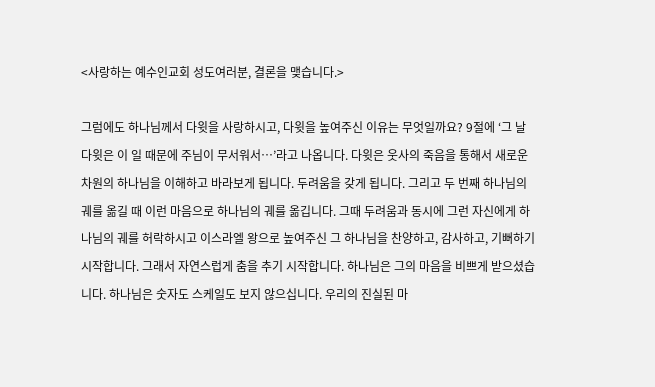<사랑하는 예수인교회 성도여러분, 결론을 맺습니다.>

그럼에도 하나님께서 다윗을 사랑하시고, 다윗을 높여주신 이유는 무엇일까요? 9절에 ‘그 날 다윗은 이 일 때문에 주님이 무서워서…’라고 나옵니다. 다윗은 웃사의 죽음을 통해서 새로운 차원의 하나님을 이해하고 바라보게 됩니다. 두려움을 갖게 됩니다. 그리고 두 번째 하나님의 궤를 옮길 때 이런 마음으로 하나님의 궤를 옮깁니다. 그때 두려움과 동시에 그런 자신에게 하나님의 궤를 허락하시고 이스라엘 왕으로 높여주신 그 하나님을 찬양하고, 감사하고, 기뻐하기 시작합니다. 그래서 자연스럽게 춤을 추기 시작합니다. 하나님은 그의 마음을 비쁘게 받으셨습니다. 하나님은 숫자도 스케일도 보지 않으십니다. 우리의 진실된 마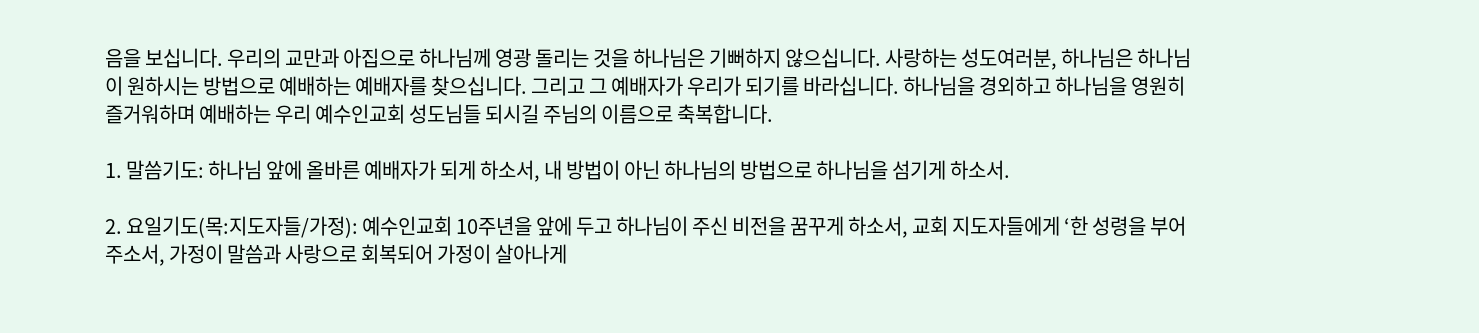음을 보십니다. 우리의 교만과 아집으로 하나님께 영광 돌리는 것을 하나님은 기뻐하지 않으십니다. 사랑하는 성도여러분, 하나님은 하나님이 원하시는 방법으로 예배하는 예배자를 찾으십니다. 그리고 그 예배자가 우리가 되기를 바라십니다. 하나님을 경외하고 하나님을 영원히 즐거워하며 예배하는 우리 예수인교회 성도님들 되시길 주님의 이름으로 축복합니다.

1. 말씀기도: 하나님 앞에 올바른 예배자가 되게 하소서, 내 방법이 아닌 하나님의 방법으로 하나님을 섬기게 하소서.

2. 요일기도(목:지도자들/가정): 예수인교회 10주년을 앞에 두고 하나님이 주신 비전을 꿈꾸게 하소서, 교회 지도자들에게 ‘한 성령을 부어 주소서, 가정이 말씀과 사랑으로 회복되어 가정이 살아나게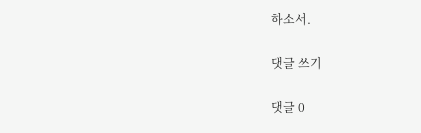하소서.

댓글 쓰기

댓글 0